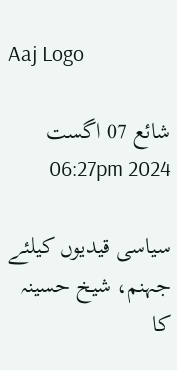Aaj Logo

شائع 07 اگست 2024 06:27pm

سیاسی قیدیوں کیلئے جہنم، شیخ حسینہ کا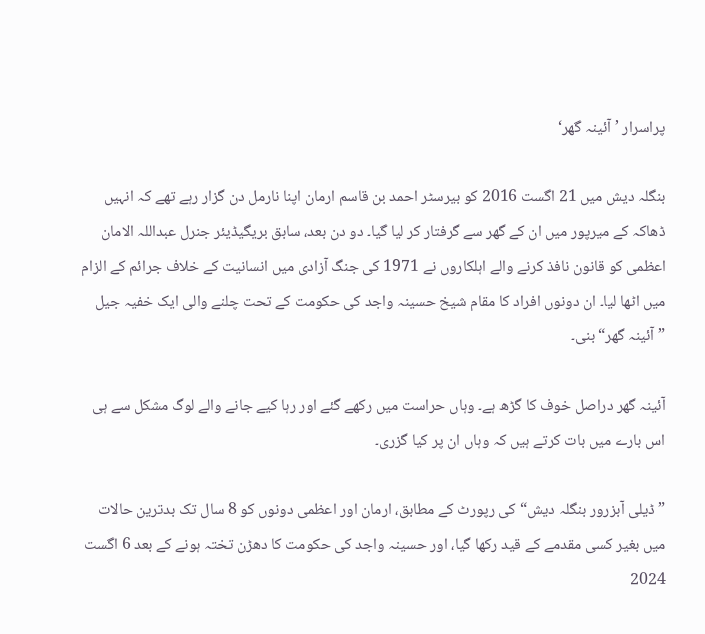پراسرار ’آئینہ گھر‘

بنگلہ دیش میں 21 اگست 2016 کو بیرسٹر احمد بن قاسم ارمان اپنا نارمل دن گزار رہے تھے کہ انہیں ڈھاکہ کے میرپور میں ان کے گھر سے گرفتار کر لیا گیا۔ دو دن بعد، سابق بریگیڈیئر جنرل عبداللہ الامان اعظمی کو قانون نافذ کرنے والے اہلکاروں نے 1971 کی جنگ آزادی میں انسانیت کے خلاف جرائم کے الزام میں اٹھا لیا۔ ان دونوں افراد کا مقام شیخ حسینہ واجد کی حکومت کے تحت چلنے والی ایک خفیہ جیل ”آئینہ گھر“ بنی۔

آئینہ گھر دراصل خوف کا گڑھ ہے۔ وہاں حراست میں رکھے گئے اور رہا کیے جانے والے لوگ مشکل سے ہی اس بارے میں بات کرتے ہیں کہ وہاں ان پر کیا گزری۔

”ڈیلی آبزرور بنگلہ دیش“ کی رپورٹ کے مطابق، ارمان اور اعظمی دونوں کو 8 سال تک بدترین حالات میں بغیر کسی مقدمے کے قید رکھا گیا، اور حسینہ واجد کی حکومت کا دھڑن تختہ ہونے کے بعد 6 اگست 2024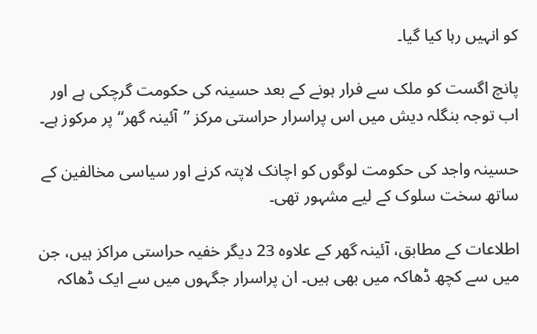کو انہیں رہا کیا گیا۔

پانچ اگست کو ملک سے فرار ہونے کے بعد حسینہ کی حکومت گرچکی ہے اور اب توجہ بنگلہ دیش میں اس پراسرار حراستی مرکز ”آئینہ گھر“ پر مرکوز ہے۔

حسینہ واجد کی حکومت لوگوں کو اچانک لاپتہ کرنے اور سیاسی مخالفین کے ساتھ سخت سلوک کے لیے مشہور تھی۔

اطلاعات کے مطابق، آئینہ گھر کے علاوہ 23 دیگر خفیہ حراستی مراکز ہیں، جن میں سے کچھ ڈھاکہ میں بھی ہیں۔ ان پراسرار جگہوں میں سے ایک ڈھاکہ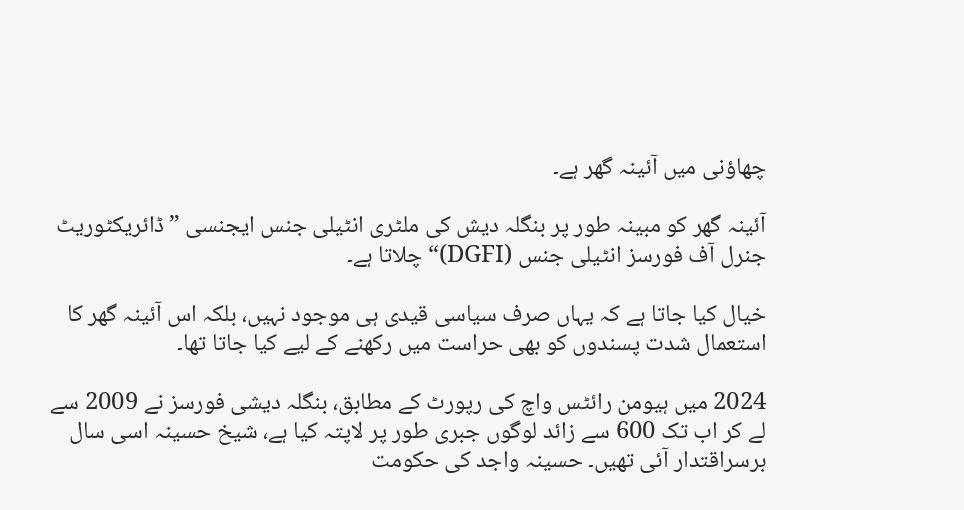چھاؤنی میں آئینہ گھر ہے۔

آئینہ گھر کو مبینہ طور پر بنگلہ دیش کی ملٹری انٹیلی جنس ایجنسی ”ڈائریکٹوریٹ جنرل آف فورسز انٹیلی جنس (DGFI)“ چلاتا ہے۔

خیال کیا جاتا ہے کہ یہاں صرف سیاسی قیدی ہی موجود نہیں، بلکہ اس آئینہ گھر کا استعمال شدت پسندوں کو بھی حراست میں رکھنے کے لیے کیا جاتا تھا۔

2024 میں ہیومن رائٹس واچ کی رپورٹ کے مطابق، بنگلہ دیشی فورسز نے 2009 سے لے کر اب تک 600 سے زائد لوگوں جبری طور پر لاپتہ کیا ہے، شیخ حسینہ اسی سال برسراقتدار آئی تھیں۔ حسینہ واجد کی حکومت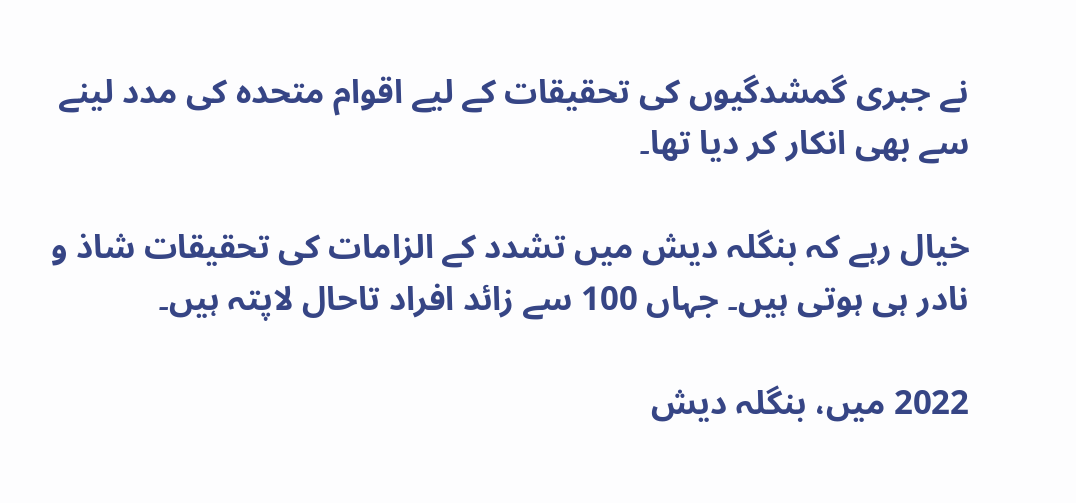نے جبری گمشدگیوں کی تحقیقات کے لیے اقوام متحدہ کی مدد لینے سے بھی انکار کر دیا تھا۔

خیال رہے کہ بنگلہ دیش میں تشدد کے الزامات کی تحقیقات شاذ و نادر ہی ہوتی ہیں۔ جہاں 100 سے زائد افراد تاحال لاپتہ ہیں۔

2022 میں، بنگلہ دیش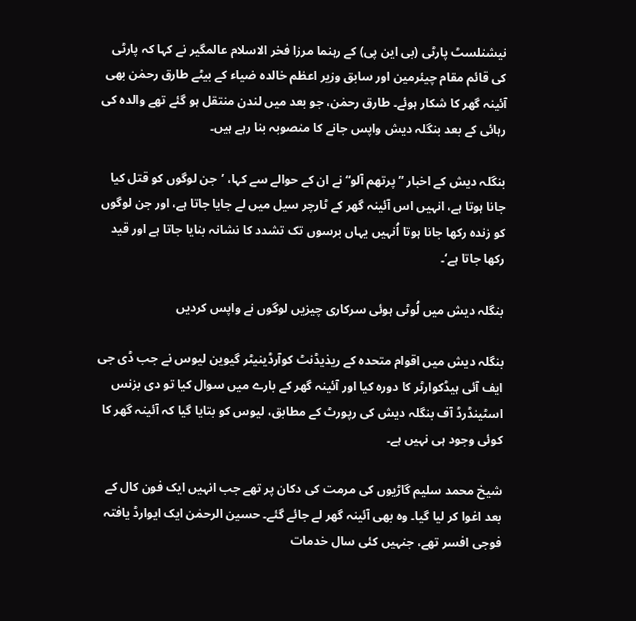نیشنلسٹ پارٹی (بی این پی) کے رہنما مرزا فخر الاسلام عالمگیر نے کہا کہ پارٹی کی قائم مقام چیئرمین اور سابق وزیر اعظم خالدہ ضیاء کے بیٹے طارق رحمٰن بھی آئینہ گھر کا شکار ہوئے۔ طارق رحمٰن، جو بعد میں لندن منتقل ہو گئے تھے والدہ کی رہائی کے بعد بنگلہ دیش واپس جانے کا منصوبہ بنا رہے ہیں۔

بنگلہ دیش کے اخبار ”پرتھم آلو“ نے ان کے حوالے سے کہا، ’جن لوگوں کو قتل کیا جانا ہوتا ہے، انہیں اس آئینہ گھر کے ٹارچر سیل میں لے جایا جاتا ہے، اور جن لوگوں کو زندہ رکھا جانا ہوتا اُنہیں یہاں برسوں تک تشدد کا نشانہ بنایا جاتا ہے اور قید رکھا جاتا ہے‘۔

بنگلہ دیش میں لُوٹی ہوئی سرکاری چیزیں لوگوں نے واپس کردیں

بنگلہ دیش میں اقوام متحدہ کے ریذیڈنٹ کوآرڈینیٹر گیوین لیوس نے جب ڈی جی ایف آئی ہیڈکوارٹر کا دورہ کیا اور آئینہ گھر کے بارے میں سوال کیا تو دی بزنس اسٹینڈرڈ آف بنگلہ دیش کی رپورٹ کے مطابق، لیوس کو بتایا گیا کہ آئینہ گھر کا کوئی وجود ہی نہیں ہے۔

شیخ محمد سلیم گاڑیوں کی مرمت کی دکان پر تھے جب انہیں ایک فون کال کے بعد اغوا کر لیا گیا۔ وہ بھی آئینہ گھر لے جائے گئے۔ حسین الرحمٰن ایک ایوارڈ یافتہ فوجی افسر تھے، جنہیں کئی سال خدمات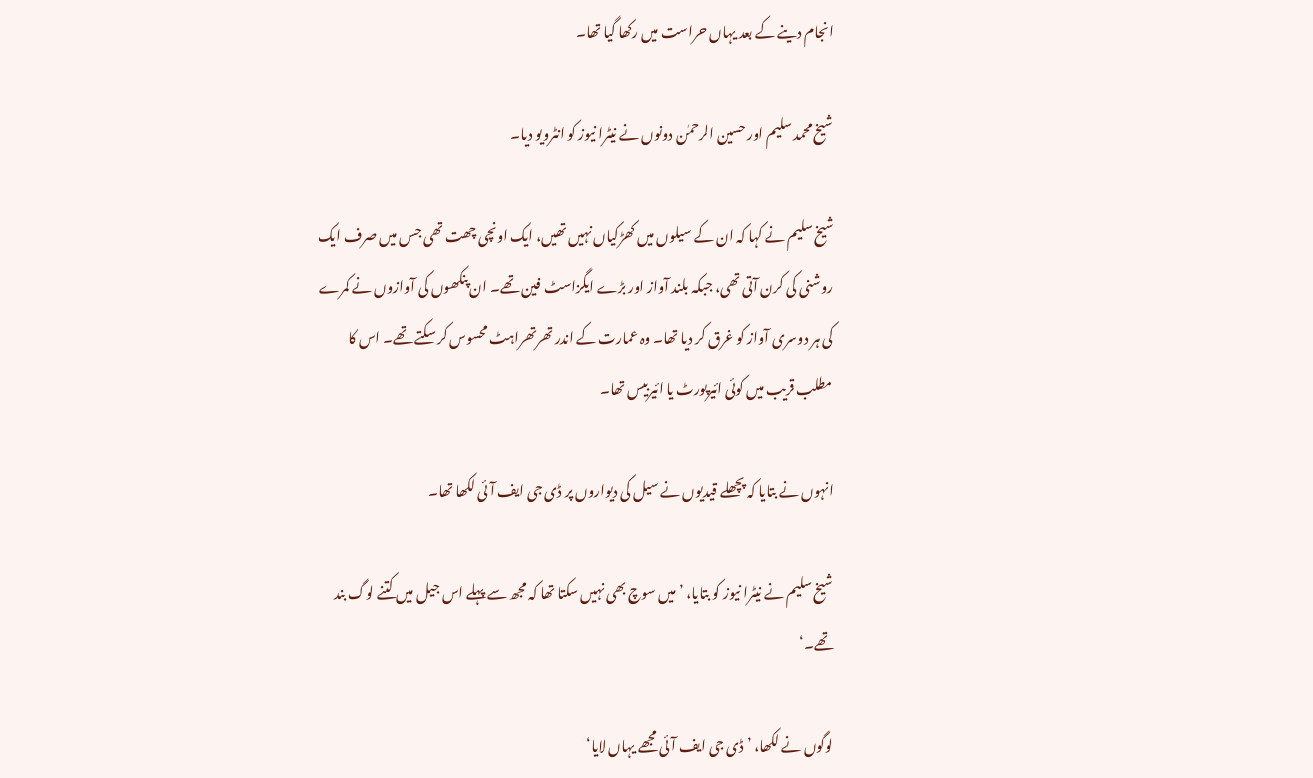انجام دینے کے بعد یہاں حراست میں رکھا گیا تھا۔

شیخ محمد سلیم اور حسین الرحمٰن دونوں نے نیٹرا نیوز کو انٹرویو دیا۔

شیخ سلیم نے کہا کہ ان کے سیلوں میں کھڑکیاں نہیں تھیں، ایک اونچی چھت تھی جس میں صرف ایک روشنی کی کرن آتی تھی، جبکہ بلند آواز اور بڑے ایگزاسٹ فین تھے۔ ان پنکھوں کی آوازوں نے کمرے کی ہر دوسری آواز کو غرق کر دیا تھا۔ وہ عمارت کے اندر تھرتھراہٹ محسوس کر سکتے تھے۔ اس کا مطلب قریب میں کوئی ائیرپورٹ یا ائیربیس تھا۔

انہوں نے بتایا کہ پچھلے قیدیوں نے سیل کی دیواروں پر ڈی جی ایف آئی لکھا تھا۔

شیخ سلیم نے نیٹرا نیوز کو بتایا، ’میں سوچ بھی نہیں سکتا تھا کہ مجھ سے پہلے اس جیل میں کتنے لوگ بند تھے۔‘

لوگوں نے لکھا، ’ڈی جی ایف آئی مجھے یہاں لایا‘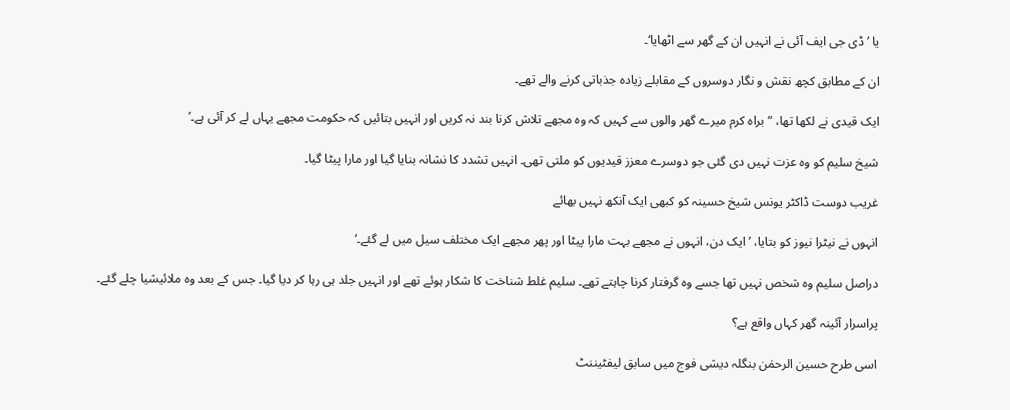یا ’ڈی جی ایف آئی نے انہیں ان کے گھر سے اٹھایا‘۔

ان کے مطابق کچھ نقش و نگار دوسروں کے مقابلے زیادہ جذباتی کرنے والے تھے۔

ایک قیدی نے لکھا تھا، “براہ کرم میرے گھر والوں سے کہیں کہ وہ مجھے تلاش کرنا بند نہ کریں اور انہیں بتائیں کہ حکومت مجھے یہاں لے کر آئی ہے۔’

شیخ سلیم کو وہ عزت نہیں دی گئی جو دوسرے معزز قیدیوں کو ملتی تھی۔ انہیں تشدد کا نشانہ بنایا گیا اور مارا پیٹا گیا۔

غریب دوست ڈاکٹر یونس شیخ حسینہ کو کبھی ایک آنکھ نہیں بھائے

انہوں نے نیٹرا نیوز کو بتایا، ’ایک دن، انہوں نے مجھے بہت مارا پیٹا اور پھر مجھے ایک مختلف سیل میں لے گئے۔‘

دراصل سلیم وہ شخص نہیں تھا جسے وہ گرفتار کرنا چاہتے تھے۔ سلیم غلط شناخت کا شکار ہوئے تھے اور انہیں جلد ہی رہا کر دیا گیا۔ جس کے بعد وہ ملائیشیا چلے گئے۔

پراسرار آئینہ گھر کہاں واقع ہے؟

اسی طرح حسین الرحمٰن بنگلہ دیشی فوج میں سابق لیفٹیننٹ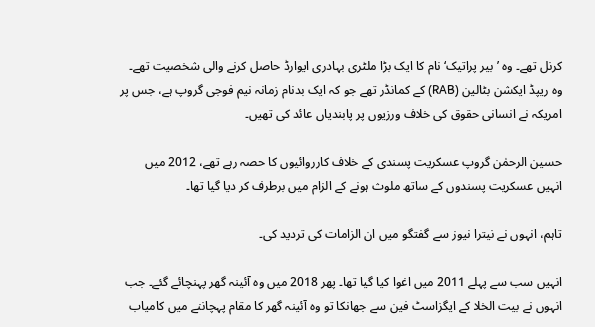کرنل تھے۔ وہ ’بیر پراتیک‘ نام کا ایک بڑا ملٹری بہادری ایوارڈ حاصل کرنے والی شخصیت تھے۔ وہ ریپڈ ایکشن بٹالین (RAB) کے کمانڈر تھے جو کہ ایک بدنام زمانہ نیم فوجی گروپ ہے، جس پر امریکہ نے انسانی حقوق کی خلاف ورزیوں پر پابندیاں عائد کی تھیں۔

حسین الرحمٰن گروپ عسکریت پسندی کے خلاف کارروائیوں کا حصہ رہے تھے، 2012 میں انہیں عسکریت پسندوں کے ساتھ ملوث ہونے کے الزام میں برطرف کر دیا گیا تھا۔

تاہم، انہوں نے نیترا نیوز سے گفتگو میں ان الزامات کی تردید کی۔

انہیں سب سے پہلے 2011 میں اغوا کیا گیا تھا۔ پھر 2018 میں وہ آئینہ گھر پہنچائے گئے۔ جب انہوں نے بیت الخلا کے ایگزاسٹ فین سے جھانکا تو وہ آئینہ گھر کا مقام پہچاننے میں کامیاب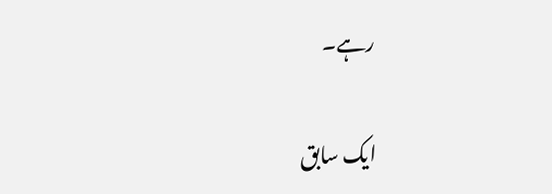رہے۔

ایک سابق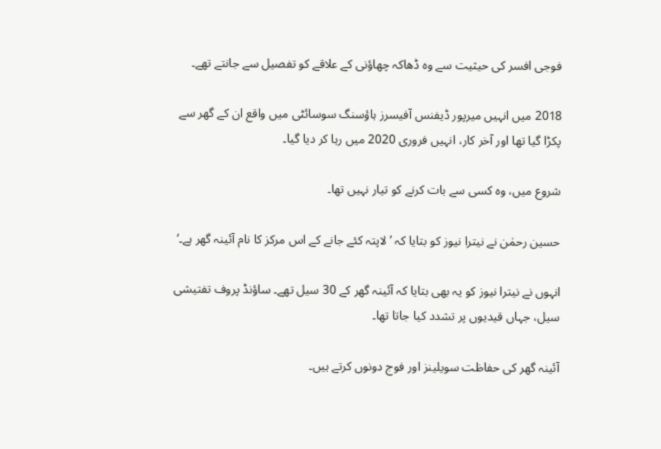فوجی افسر کی حیثیت سے وہ ڈھاکہ چھاؤنی کے علاقے کو تفصیل سے جانتے تھے۔

2018 میں انہیں میرپور ڈیفنس آفیسرز ہاؤسنگ سوسائٹی میں واقع ان کے گھر سے پکڑا گیا تھا اور آخر کار، انہیں فروری 2020 میں رہا کر دیا گیا۔

شروع میں، وہ کسی سے بات کرنے کو تیار نہیں تھا۔

حسین رحمٰن نے نیترا نیوز کو بتایا کہ ’لاپتہ کئے جانے کے اس مرکز کا نام آئینہ گھر ہے۔‘

انہوں نے نیترا نیوز کو یہ بھی بتایا کہ آئینہ گھر کے 30 سیل تھے۔ ساؤنڈ پروف تفتیشی سیل، جہاں قیدیوں پر تشدد کیا جاتا تھا۔

آئینہ گھر کی حفاظت سویلینز اور فوج دونوں کرتے ہیں۔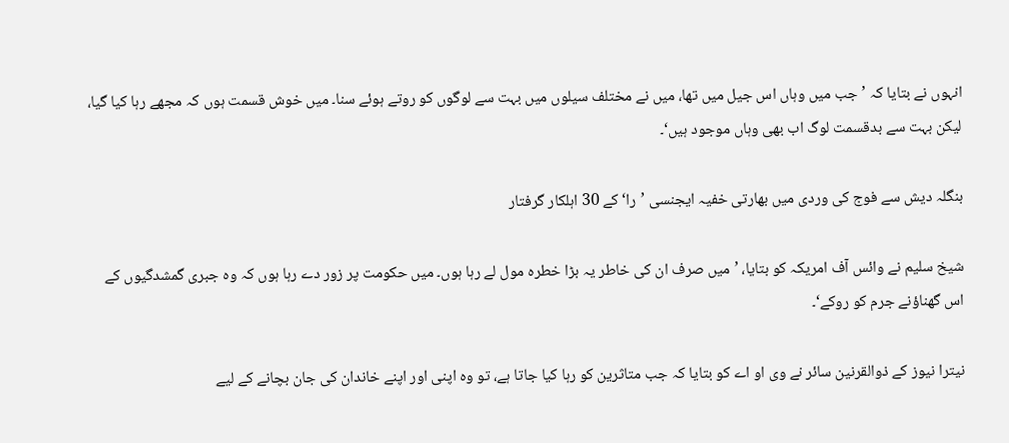انہوں نے بتایا کہ ’جب میں وہاں اس جیل میں تھا، میں نے مختلف سیلوں میں بہت سے لوگوں کو روتے ہوئے سنا۔ میں خوش قسمت ہوں کہ مجھے رہا کیا گیا، لیکن بہت سے بدقسمت لوگ اب بھی وہاں موجود ہیں‘۔

بنگلہ دیش سے فوج کی وردی میں بھارتی خفیہ ایجنسی ’را‘ کے 30 اہلکار گرفتار

شیخ سلیم نے وائس آف امریکہ کو بتایا، ’میں صرف ان کی خاطر یہ بڑا خطرہ مول لے رہا ہوں۔ میں حکومت پر زور دے رہا ہوں کہ وہ جبری گمشدگیوں کے اس گھناؤنے جرم کو روکے‘۔

نیترا نیوز کے ذوالقرنین سائر نے وی او اے کو بتایا کہ جب متاثرین کو رہا کیا جاتا ہے، تو وہ اپنی اور اپنے خاندان کی جان بچانے کے لیے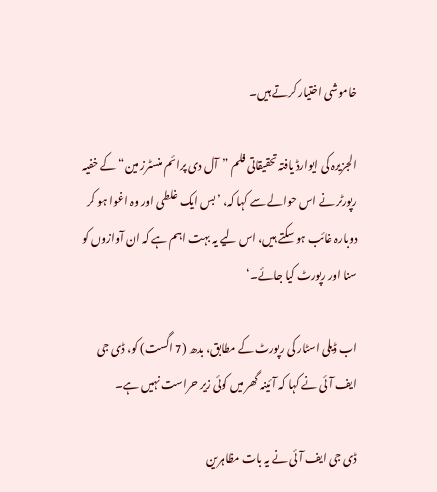خاموشی اختیار کرتے ہیں۔

الجزیرہ کی ایوارڈ یافتہ تحقیقاتی فلم ”آل دی پرائم منسٹرز مین“ کے خفیہ رپورٹر نے اس حوالے سے کہا کہ، ’بس ایک غلطی اور وہ اغوا ہو کر دوبارہ غائب ہو سکتے ہیں، اس لیے یہ بہت اہم ہے کہ ان آوازوں کو سنا اور رپورٹ کیا جائے۔‘

اب ڈیلی اسٹار کی رپورٹ کے مطابق، بدھ (7 اگست) کو، ڈی جی ایف آئی نے کہا کہ آئینہ گھر میں کوئی زیر حراست نہیں ہے۔

ڈی جی ایف آئی نے یہ بات مظاہرین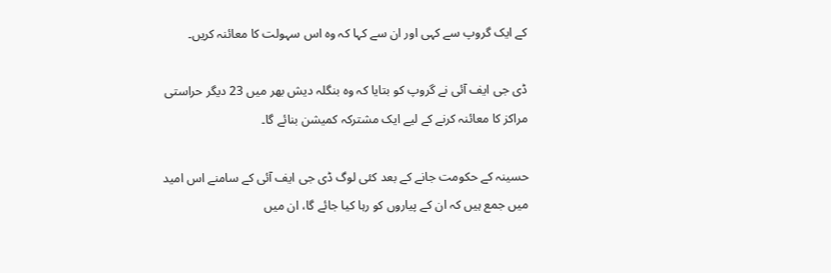کے ایک گروپ سے کہی اور ان سے کہا کہ وہ اس سہولت کا معائنہ کریں۔

ڈی جی ایف آئی نے گروپ کو بتایا کہ وہ بنگلہ دیش بھر میں 23 دیگر حراستی مراکز کا معائنہ کرنے کے لیے ایک مشترکہ کمیشن بنائے گا۔

حسینہ کے حکومت جانے کے بعد کئی لوگ ڈی جی ایف آئی کے سامنے اس امید میں جمع ہیں کہ ان کے پیاروں کو رہا کیا جائے گا، ان میں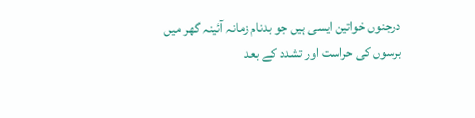درجنوں خواتین ایسی ہیں جو بدنام زمانہ آئینہ گھر میں برسوں کی حراست اور تشدد کے بعد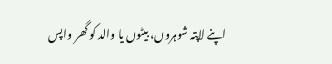اپنے لاپتہ شوہروں، بیٹوں یا والد کو گھر واپس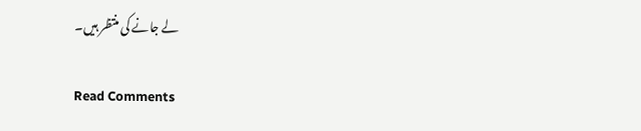لے جانے کی منتظر ہیں۔

Read Comments